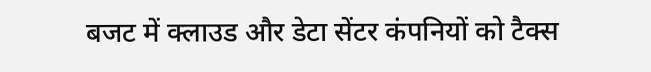बजट में क्लाउड और डेटा सेंटर कंपनियों को टैक्स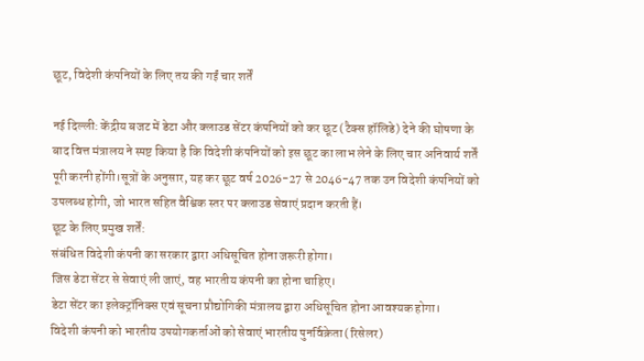छूट, विदेशी कंपनियों के लिए तय की गईं चार शर्तें

नई दिल्ली: केंद्रीय बजट में डेटा और क्लाउड सेंटर कंपनियों को कर छूट (टैक्स हॉलिडे) देने की घोषणा के बाद वित्त मंत्रालय ने स्पष्ट किया है कि विदेशी कंपनियों को इस छूट का लाभ लेने के लिए चार अनिवार्य शर्तें पूरी करनी होंगी।सूत्रों के अनुसार, यह कर छूट वर्ष 2026-27 से 2046-47 तक उन विदेशी कंपनियों को उपलब्ध होगी, जो भारत सहित वैश्विक स्तर पर क्लाउड सेवाएं प्रदान करती हैं।
छूट के लिए प्रमुख शर्तें:
संबंधित विदेशी कंपनी का सरकार द्वारा अधिसूचित होना जरूरी होगा।
जिस डेटा सेंटर से सेवाएं ली जाएं, वह भारतीय कंपनी का होना चाहिए।
डेटा सेंटर का इलेक्ट्रॉनिक्स एवं सूचना प्रौद्योगिकी मंत्रालय द्वारा अधिसूचित होना आवश्यक होगा।
विदेशी कंपनी को भारतीय उपयोगकर्ताओं को सेवाएं भारतीय पुनर्विक्रेता (रिसेलर)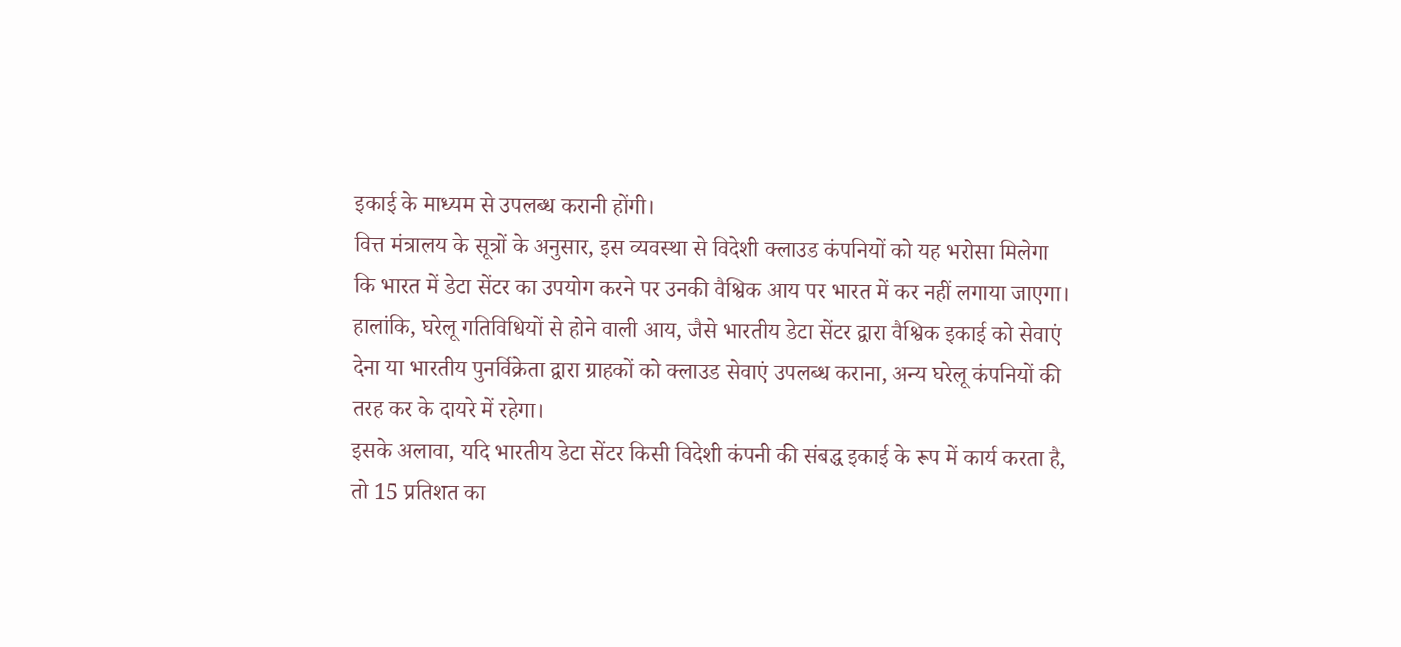इकाई के माध्यम से उपलब्ध करानी होंगी।
वित्त मंत्रालय के सूत्रों के अनुसार, इस व्यवस्था से विदेशी क्लाउड कंपनियों को यह भरोसा मिलेगा कि भारत में डेटा सेंटर का उपयोग करने पर उनकी वैश्विक आय पर भारत में कर नहीं लगाया जाएगा।
हालांकि, घरेलू गतिविधियों से होने वाली आय, जैसे भारतीय डेटा सेंटर द्वारा वैश्विक इकाई को सेवाएं देना या भारतीय पुनर्विक्रेता द्वारा ग्राहकों को क्लाउड सेवाएं उपलब्ध कराना, अन्य घरेलू कंपनियों की तरह कर के दायरे में रहेगा।
इसके अलावा, यदि भारतीय डेटा सेंटर किसी विदेशी कंपनी की संबद्ध इकाई के रूप में कार्य करता है, तो 15 प्रतिशत का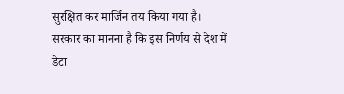सुरक्षित कर मार्जिन तय किया गया है।
सरकार का मानना है कि इस निर्णय से देश में डेटा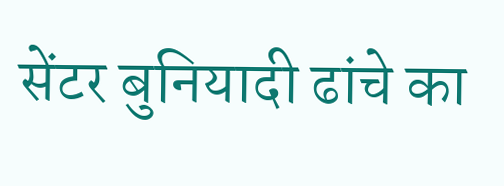सेंटर बुनियादी ढांचे का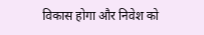विकास होगा और निवेश को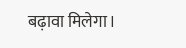बढ़ावा मिलेगा।